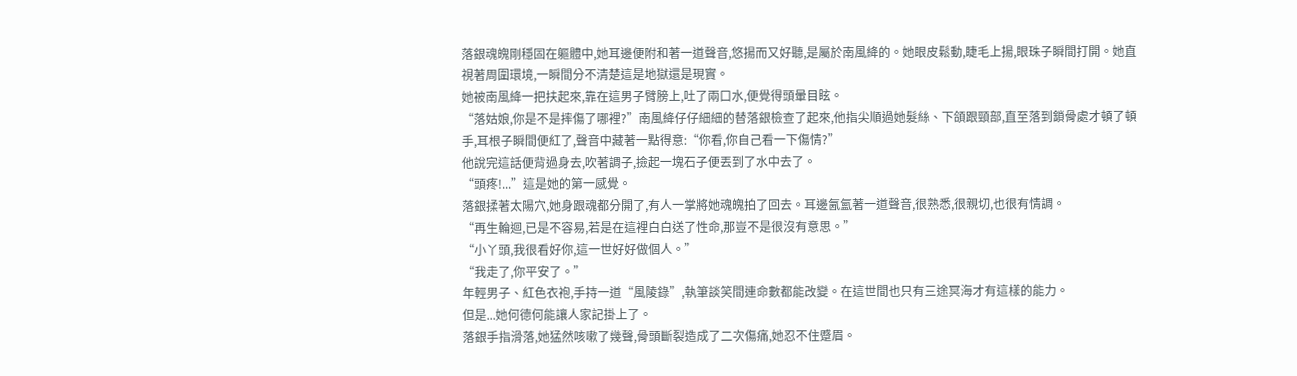落銀魂魄剛穩固在軀體中,她耳邊便附和著一道聲音,悠揚而又好聽,是屬於南風絳的。她眼皮鬆動,睫毛上揚,眼珠子瞬間打開。她直視著周圍環境,一瞬間分不清楚這是地獄還是現實。
她被南風絳一把扶起來,靠在這男子臂膀上,吐了兩口水,便覺得頭暈目眩。
“落姑娘,你是不是摔傷了哪裡?”南風絳仔仔細細的替落銀檢查了起來,他指尖順過她髮絲、下頜跟頸部,直至落到鎖骨處才頓了頓手,耳根子瞬間便紅了,聲音中藏著一點得意:“你看,你自己看一下傷情?”
他說完這話便背過身去,吹著調子,撿起一塊石子便丟到了水中去了。
“頭疼!...”這是她的第一感覺。
落銀揉著太陽穴,她身跟魂都分開了,有人一掌將她魂魄拍了回去。耳邊氤氳著一道聲音,很熟悉,很親切,也很有情調。
“再生輪迴,已是不容易,若是在這裡白白送了性命,那豈不是很沒有意思。”
“小丫頭,我很看好你,這一世好好做個人。”
“我走了,你平安了。”
年輕男子、紅色衣袍,手持一道“風陵錄”,執筆談笑間連命數都能改變。在這世間也只有三途冥海才有這樣的能力。
但是...她何德何能讓人家記掛上了。
落銀手指滑落,她猛然咳嗽了幾聲,骨頭斷裂造成了二次傷痛,她忍不住蹙眉。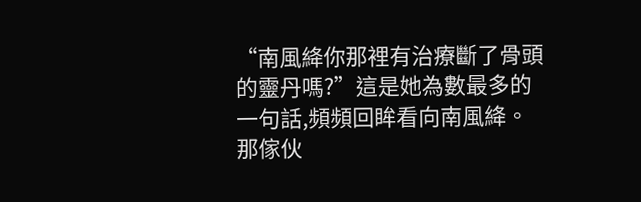“南風絳你那裡有治療斷了骨頭的靈丹嗎?”這是她為數最多的一句話,頻頻回眸看向南風絳。那傢伙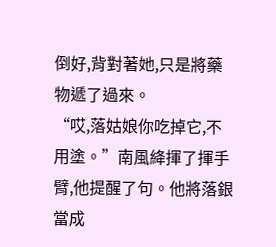倒好,背對著她,只是將藥物遞了過來。
“哎,落姑娘你吃掉它,不用塗。”南風絳揮了揮手臂,他提醒了句。他將落銀當成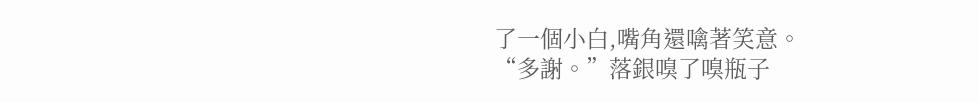了一個小白,嘴角還噙著笑意。
“多謝。”落銀嗅了嗅瓶子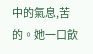中的氣息,苦的。她一口飲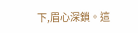下,眉心深鎖。這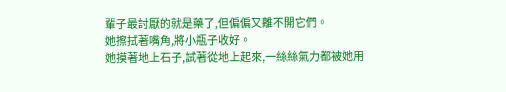輩子最討厭的就是藥了,但偏偏又離不開它們。
她擦拭著嘴角,將小瓶子收好。
她摸著地上石子,試著從地上起來,一絲絲氣力都被她用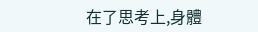在了思考上,身體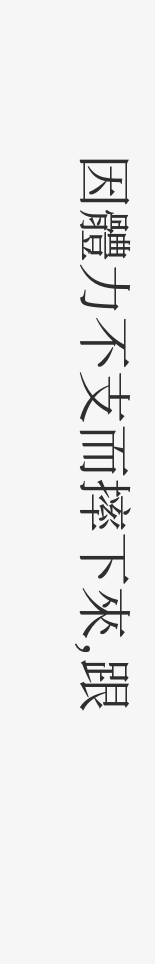因體力不支而摔下來,跟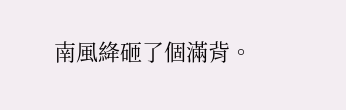南風絳砸了個滿背。